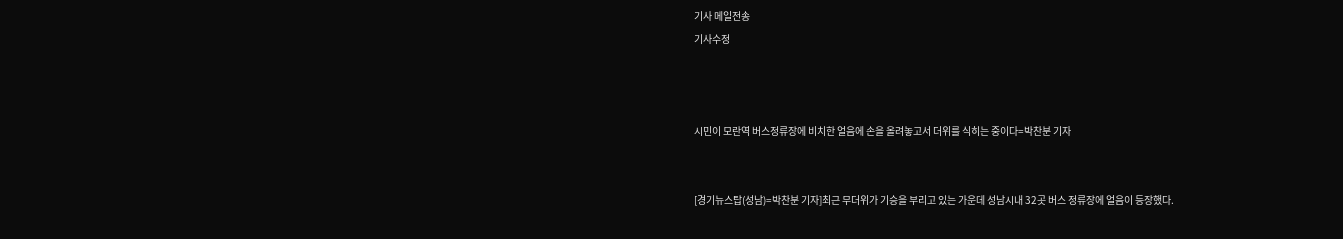기사 메일전송
기사수정



시민이 모란역 버스정류장에 비치한 얼음에 손을 올려놓고서 더위를 식히는 중이다=박찬분 기자


[경기뉴스탑(성남)=박찬분 기자]최근 무더위가 기승을 부리고 있는 가운데 성남시내 32곳 버스 정류장에 얼음이 등장했다.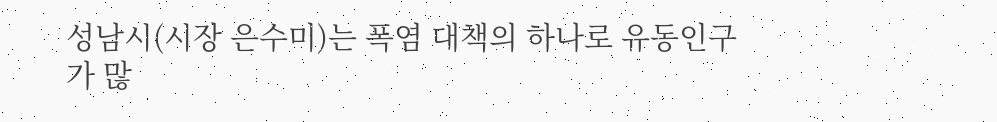성남시(시장 은수미)는 폭염 대책의 하나로 유동인구가 많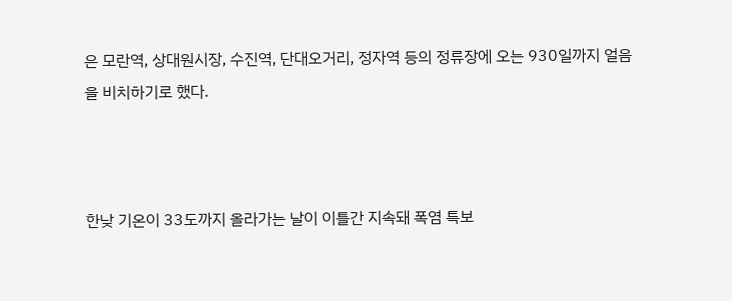은 모란역, 상대원시장, 수진역, 단대오거리, 정자역 등의 정류장에 오는 930일까지 얼음을 비치하기로 했다.



한낮 기온이 33도까지 올라가는 날이 이틀간 지속돼 폭염 특보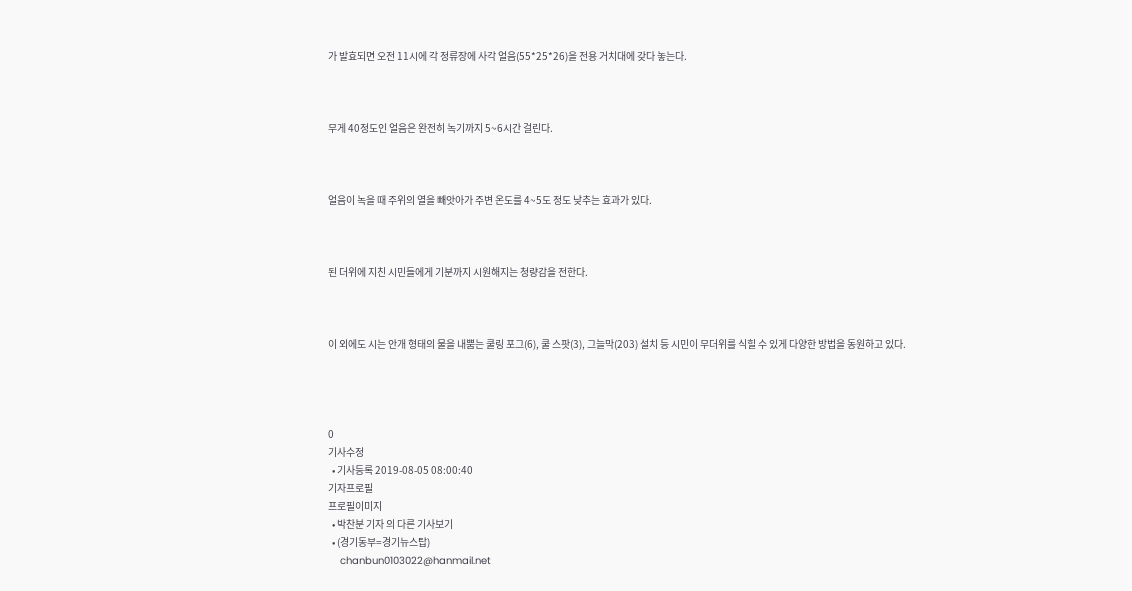가 발효되면 오전 11시에 각 정류장에 사각 얼음(55*25*26)을 전용 거치대에 갖다 놓는다.



무게 40정도인 얼음은 완전히 녹기까지 5~6시간 걸린다.



얼음이 녹을 때 주위의 열을 빼앗아가 주변 온도를 4~5도 정도 낮추는 효과가 있다.



된 더위에 지친 시민들에게 기분까지 시원해지는 청량감을 전한다.



이 외에도 시는 안개 형태의 물을 내뿜는 쿨링 포그(6), 쿨 스팟(3), 그늘막(203) 설치 등 시민이 무더위를 식힐 수 있게 다양한 방법을 동원하고 있다.




0
기사수정
  • 기사등록 2019-08-05 08:00:40
기자프로필
프로필이미지
  • 박찬분 기자 의 다른 기사보기
  • (경기동부=경기뉴스탑)
    chanbun0103022@hanmail.net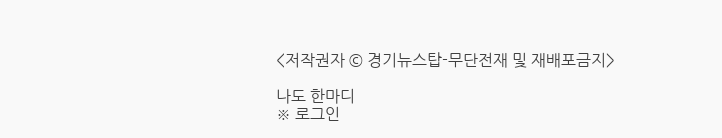<저작권자 © 경기뉴스탑-무단전재 및 재배포금지>

나도 한마디
※ 로그인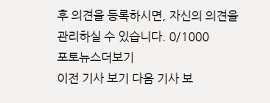후 의견을 등록하시면, 자신의 의견을 관리하실 수 있습니다. 0/1000
포토뉴스더보기
이전 기사 보기 다음 기사 보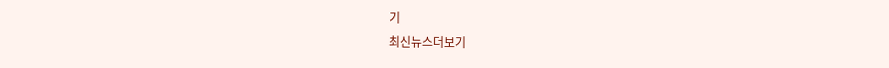기
최신뉴스더보기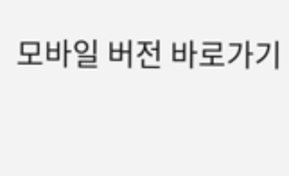모바일 버전 바로가기